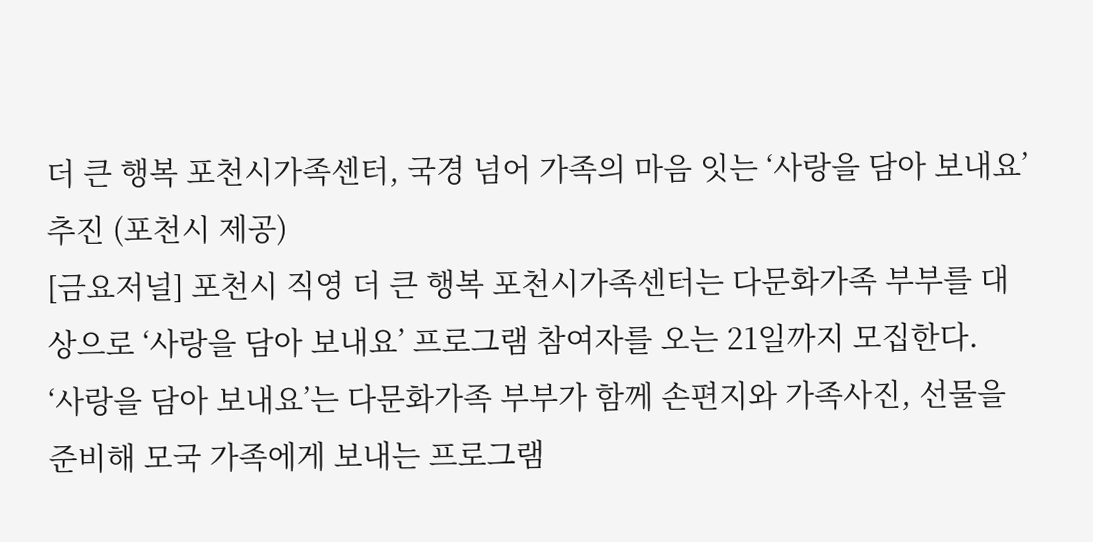더 큰 행복 포천시가족센터, 국경 넘어 가족의 마음 잇는 ‘사랑을 담아 보내요’ 추진 (포천시 제공)
[금요저널] 포천시 직영 더 큰 행복 포천시가족센터는 다문화가족 부부를 대상으로 ‘사랑을 담아 보내요’ 프로그램 참여자를 오는 21일까지 모집한다.
‘사랑을 담아 보내요’는 다문화가족 부부가 함께 손편지와 가족사진, 선물을 준비해 모국 가족에게 보내는 프로그램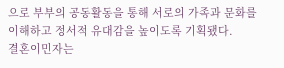으로 부부의 공동활동을 통해 서로의 가족과 문화를 이해하고 정서적 유대감을 높이도록 기획됐다.
결혼이민자는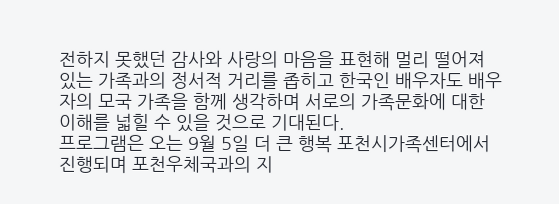전하지 못했던 감사와 사랑의 마음을 표현해 멀리 떨어져 있는 가족과의 정서적 거리를 좁히고 한국인 배우자도 배우자의 모국 가족을 함께 생각하며 서로의 가족문화에 대한 이해를 넓힐 수 있을 것으로 기대된다.
프로그램은 오는 9월 5일 더 큰 행복 포천시가족센터에서 진행되며 포천우체국과의 지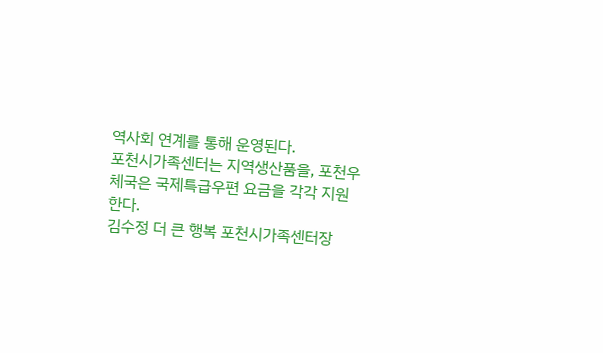역사회 연계를 통해 운영된다.
포천시가족센터는 지역생산품을, 포천우체국은 국제특급우편 요금을 각각 지원한다.
김수정 더 큰 행복 포천시가족센터장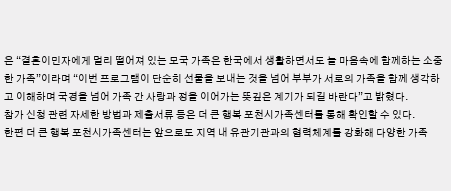은 “결혼이민자에게 멀리 떨어져 있는 모국 가족은 한국에서 생활하면서도 늘 마음속에 함께하는 소중한 가족”이라며 “이번 프로그램이 단순히 선물을 보내는 것을 넘어 부부가 서로의 가족을 함께 생각하고 이해하며 국경을 넘어 가족 간 사랑과 정을 이어가는 뜻깊은 계기가 되길 바란다”고 밝혔다.
참가 신청 관련 자세한 방법과 제출서류 등은 더 큰 행복 포천시가족센터를 통해 확인할 수 있다.
한편 더 큰 행복 포천시가족센터는 앞으로도 지역 내 유관기관과의 협력체계를 강화해 다양한 가족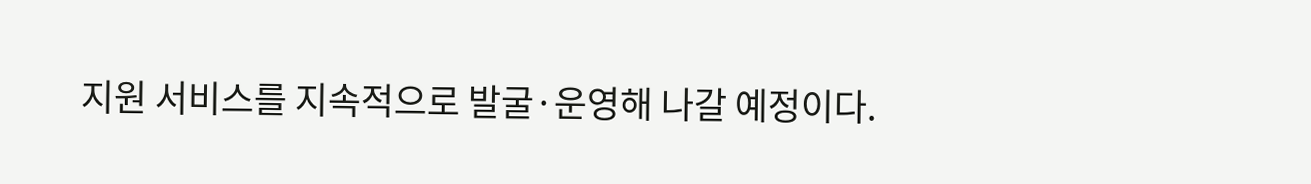지원 서비스를 지속적으로 발굴·운영해 나갈 예정이다.